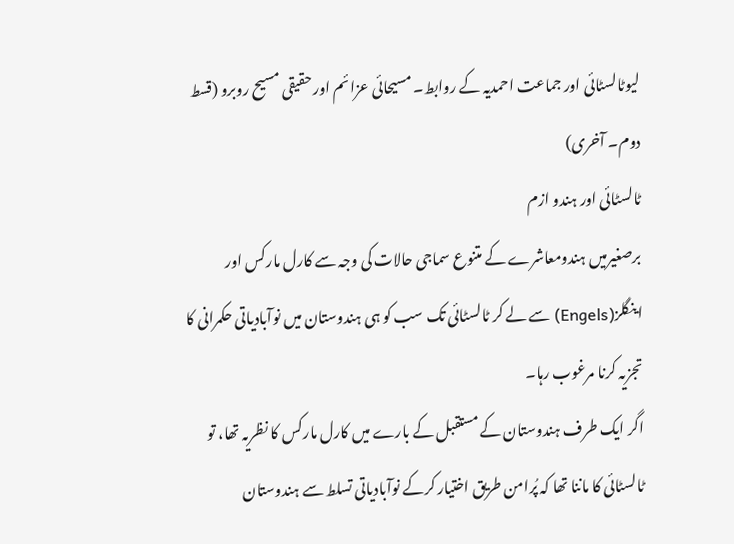لیوٹالسٹائی اور جماعت احمدیہ کے روابط۔ مسیحائی عزائم اور حقیقی مسیح روبرو (قسط دوم۔ آخری)
ٹالسٹائی اور ہندو ازم
برصغیرمیں ہندومعاشرے کے متنوع سماجی حالات کی وجہ سے کارل مارکس اور اینگلز(Engels) سے لے کر ٹالسٹائی تک سب کو ہی ہندوستان میں نوآبادیاتی حکمرانی کا تجزیہ کرنا مرغوب رہا۔
اگر ایک طرف ہندوستان کے مستقبل کے بارے میں کارل مارکس کا نظریہ تھا، تو ٹالسٹائی کا ماننا تھا کہ پُرامن طریق اختیار کرکے نوآبادیاتی تسلط سے ہندوستان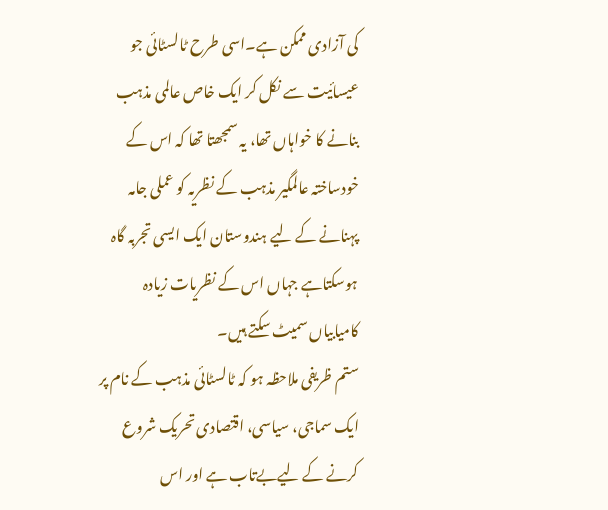کی آزادی ممکن ہے۔اسی طرح ٹالسٹائی جو عیسائیت سے نکل کر ایک خاص عالمی مذہب بنانے کا خواہاں تھا، یہ سمجھتا تھا کہ اس کے خودساختہ عالمگیر مذہب کے نظریہ کو عملی جامہ پہنانے کے لیے ہندوستان ایک ایسی تجربہ گاہ ہوسکتاہے جہاں اس کے نظریات زیادہ کامیابیاں سمیٹ سکتے ہیں۔
ستم ظریفی ملاحظہ ہو کہ ٹالسٹائی مذہب کے نام پر ایک سماجی، سیاسی، اقتصادی تحریک شروع کرنے کے لیےبےتاب ہے اور اس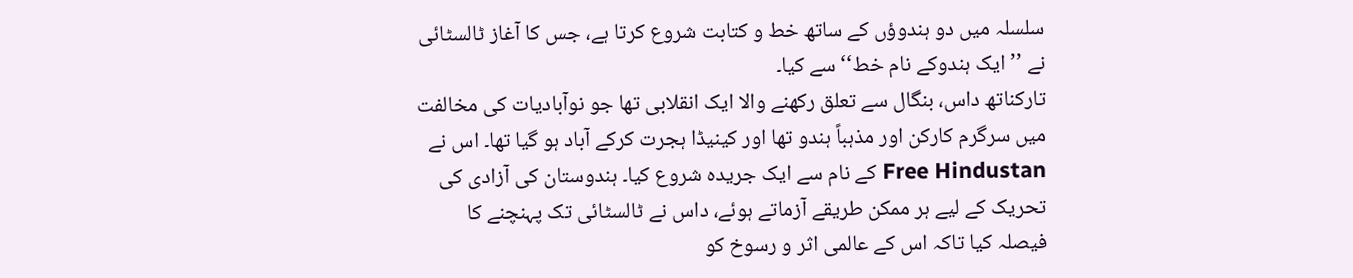سلسلہ میں دو ہندوؤں کے ساتھ خط و کتابت شروع کرتا ہے، جس کا آغاز ٹالسٹائی نے ’’ایک ہندوکے نام خط‘‘ سے کیا۔
تارکناتھ داس، بنگال سے تعلق رکھنے والا ایک انقلابی تھا جو نوآبادیات کی مخالفت میں سرگرم کارکن اور مذہباً ہندو تھا اور کینیڈا ہجرت کرکے آباد ہو گیا تھا۔ اس نے Free Hindustan کے نام سے ایک جریدہ شروع کیا۔ ہندوستان کی آزادی کی تحریک کے لیے ہر ممکن طریقے آزماتے ہوئے، داس نے ٹالسٹائی تک پہنچنے کا فیصلہ کیا تاکہ اس کے عالمی اثر و رسوخ کو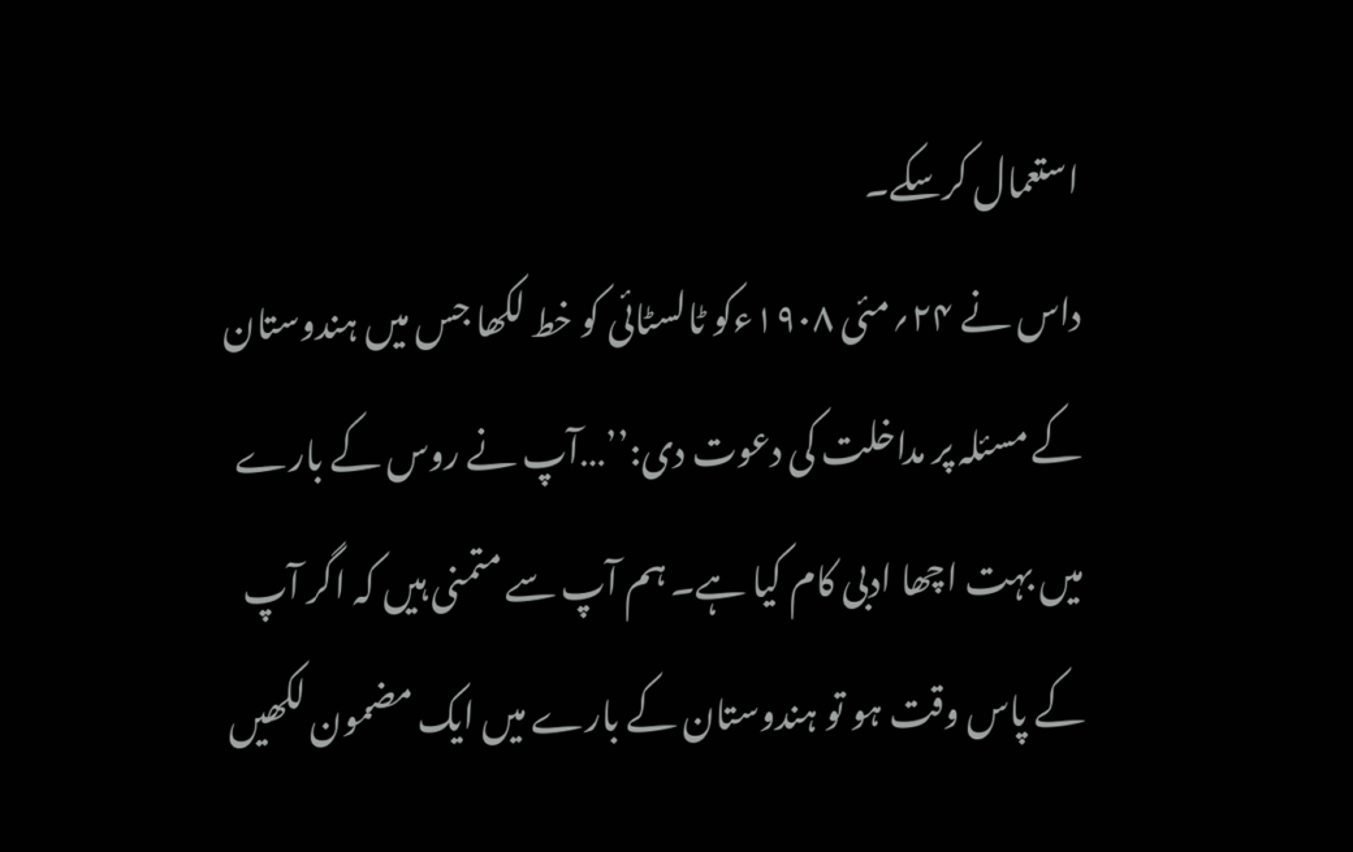استعمال کرسکے۔
داس نے ۲۴؍مئی ۱۹۰۸ءکو ٹالسٹائی کو خط لکھا جس میں ہندوستان کے مسئلہ پر مداخلت کی دعوت دی:’’…آپ نے روس کے بارے میں بہت اچھا ادبی کام کیا ہے۔ ہم آپ سے متمنی ہیں کہ اگر آپ کے پاس وقت ہو تو ہندوستان کے بارے میں ایک مضمون لکھیں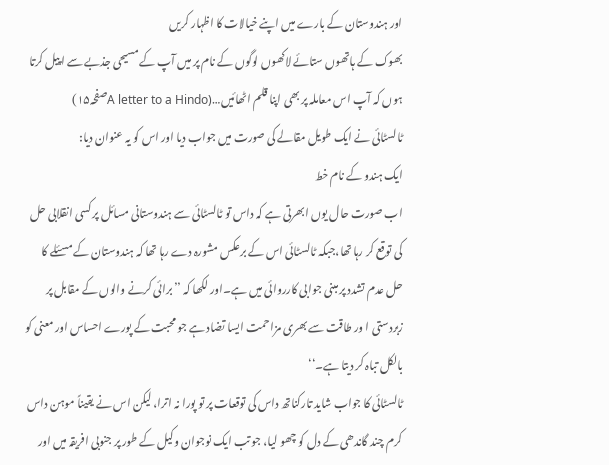اور ہندوستان کے بارے میں اپنے خیالات کا اظہار کریں
بھوک کے ہاتھوں ستائے لاکھوں لوگوں کے نام پر میں آپ کے مسیحی جذبے سے اپیل کرتا ہوں کہ آپ اس معاملہ پر بھی اپنا قلم اٹھائیں…(A letter to a Hindoصفحہ۱۵)
ٹالسٹائی نے ایک طویل مقالے کی صورت میں جواب دیا اور اس کو یہ عنوان دیا:
ایک ہندو کے نام خط
اب صورت حال یوں ابھرتی ہے کہ داس تو ٹالسٹائی سے ہندوستانی مسائل پر کسی انقلابی حل کی توقع کر رہا تھا،جبکہ ٹالسٹائی اس کے برعکس مشورہ دے رہا تھا کہ ہندوستان کے مسئلے کا حل عدم تشدد پر مبنی جوابی کارروائی میں ہے۔اور لکھا کہ ’’برائی کرنے والوں کے مقابل پر زبردستی ا ور طاقت سے بھری مزاحمت ایسا تضاد ہے جو محبت کے پورے احساس اور معنی کو بالکل تباہ کر دیتا ہے۔‘‘
ٹالسٹائی کا جواب شاید تارکناتھ داس کی توقعات پر تو پورا نہ اترا، لیکن اس نے یقیناً موہن داس کرم چند گاندھی کے دل کو چھو لیا، جو تب ایک نوجوان وکیل کے طور پر جنوبی افریقہ میں اور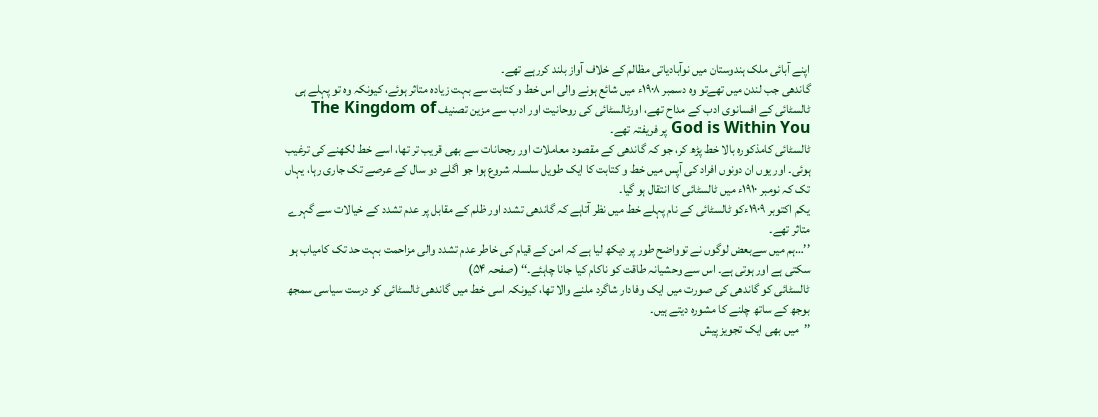اپنے آبائی ملک ہندوستان میں نوآبادیاتی مظالم کے خلاف آواز بلند کررہے تھے۔
گاندھی جب لندن میں تھےتو وہ دسمبر ۱۹۰۸ء میں شائع ہونے والی اس خط و کتابت سے بہت زیادہ متاثر ہوئے، کیونکہ وہ تو پہلے ہی ٹالسٹائی کے افسانوی ادب کے مداح تھے، اورٹالسٹائی کی روحانیت اور ادب سے مزین تصنیف The Kingdom of God is Within You پر فریفتہ تھے۔
ٹالسٹائی کامذکورہ بالا خط پڑھ کر، جو کہ گاندھی کے مقصود معاملات اور رجحانات سے بھی قریب تر تھا، اسے خط لکھنے کی ترغیب ہوئی۔ اور یوں ان دونوں افراد کی آپس میں خط و کتابت کا ایک طویل سلسلہ شروع ہوا جو اگلے دو سال کے عرصے تک جاری رہا، یہاں تک کہ نومبر ۱۹۱۰ء میں ٹالسٹائی کا انتقال ہو گیا۔
یکم اکتوبر ۱۹۰۹ءکو ٹالسٹائی کے نام پہلے خط میں نظر آتاہے کہ گاندھی تشدد اور ظلم کے مقابل پر عدم تشدد کے خیالات سے گہرے متاثر تھے۔
’’…ہم میں سےبعض لوگوں نے توواضح طور پر دیکھ لیا ہے کہ امن کے قیام کی خاطر عدم تشدد والی مزاحمت بہت حد تک کامیاب ہو سکتی ہے اور ہوتی ہے۔ اس سے وحشیانہ طاقت کو ناکام کیا جانا چاہئے۔‘‘ (صفحہ ۵۴)
ٹالسٹائی کو گاندھی کی صورت میں ایک وفادار شاگرد ملنے والا تھا، کیونکہ اسی خط میں گاندھی ٹالسٹائی کو درست سیاسی سمجھ بوجھ کے ساتھ چلنے کا مشورہ دیتے ہیں۔
’’میں بھی ایک تجویز پیش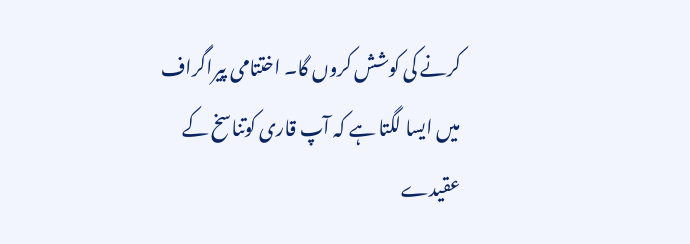کرنے کی کوشش کروں گا۔ اختتامی پیراگراف میں ایسا لگتا ہے کہ آپ قاری کوتناسخ کے عقیدے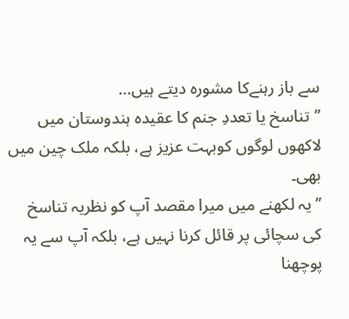سے باز رہنےکا مشورہ دیتے ہیں…
’’تناسخ یا تعددِ جنم کا عقیدہ ہندوستان میں لاکھوں لوگوں کوبہت عزیز ہے، بلکہ ملک چین میں بھی۔
’’یہ لکھنے میں میرا مقصد آپ کو نظریہ تناسخ کی سچائی پر قائل کرنا نہیں ہے، بلکہ آپ سے یہ پوچھنا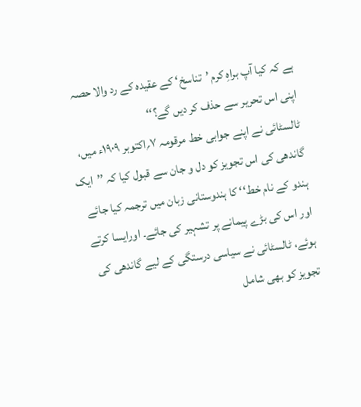ہے کہ کیا آپ براہِ کرم ’تناسخ‘ کے عقیدہ کے رد والا حصہ اپنی اس تحریر سے حذف کر دیں گے؟‘‘
ٹالسٹائی نے اپنے جوابی خط مرقومہ ۷؍اکتوبر ۱۹۰۹ء میں، گاندھی کی اس تجویز کو دل و جان سے قبول کیا کہ ’’ایک ہندو کے نام خط‘‘ کا ہندوستانی زبان میں ترجمہ کیا جائے اور اس کی بڑے پیمانے پر تشہیر کی جائے۔ اورایسا کرتے ہوئے، ٹالسٹائی نے سیاسی درستگی کے لیے گاندھی کی تجویز کو بھی شامل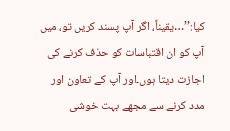کیا:’’…یقیناً، اگر آپ پسند کریں تو، میں آپ کو ان اقتباسات کو حذف کرنے کی اجازت دیتا ہوں۔اور آپ کے تعاون اور مدد کرنے سے مجھے بہت خوشی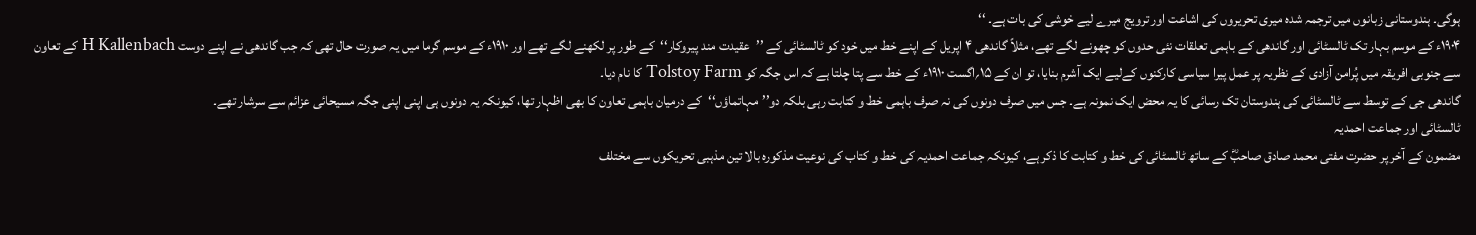ہوگی۔ ہندوستانی زبانوں میں ترجمہ شدہ میری تحریروں کی اشاعت اور ترویج میرے لیے خوشی کی بات ہے۔ ‘‘
۱۹۰۴ء کے موسم بہار تک ٹالسٹائی اور گاندھی کے باہمی تعلقات نئی حدوں کو چھونے لگے تھے، مثلاً گاندھی ۴ اپریل کے اپنے خط میں خود کو ٹالسٹائی کے ’’عقیدت مند پیروکار‘‘کے طور پر لکھنے لگے تھے اور ۱۹۱۰ء کے موسم گرما میں یہ صورت حال تھی کہ جب گاندھی نے اپنے دوست H Kallenbach کے تعاون سے جنوبی افریقہ میں پُرامن آزادی کے نظریہ پر عمل پیرا سیاسی کارکنوں کےلیے ایک آشرم بنایا، تو ان کے ۱۵؍اگست ۱۹۱۰ء کے خط سے پتا چلتا ہے کہ اس جگہ کو Tolstoy Farm کا نام دیا۔
گاندھی جی کے توسط سے ٹالسٹائی کی ہندوستان تک رسائی کا یہ محض ایک نمونہ ہے۔ جس میں صرف دونوں کی نہ صرف باہمی خط و کتابت رہی بلکہ دو’’مہاتماؤں‘‘کے درمیان باہمی تعاون کا بھی اظہار تھا، کیونکہ یہ دونوں ہی اپنی اپنی جگہ مسیحائی عزائم سے سرشار تھے۔
ٹالسٹائی اور جماعت احمدیہ
مضمون کے آخر پر حضرت مفتی محمد صادق صاحبؓ کے ساتھ ٹالسٹائی کی خط و کتابت کا ذکر ہے، کیونکہ جماعت احمدیہ کی خط و کتاب کی نوعیت مذکورہ بالا تین مذہبی تحریکوں سے مختلف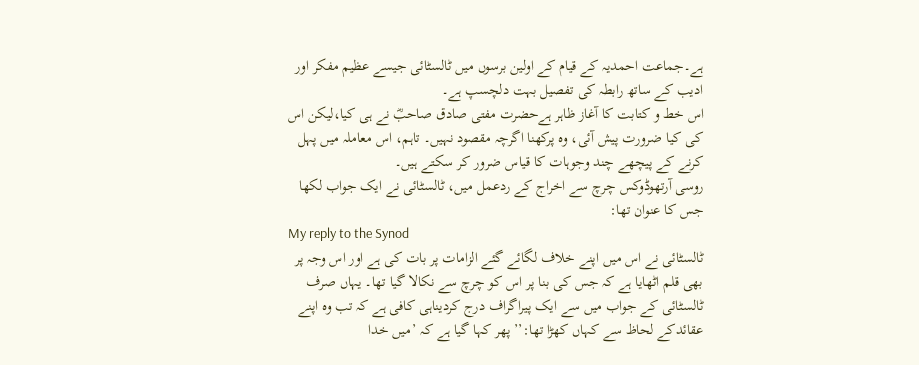ہے۔جماعت احمدیہ کے قیام کے اولین برسوں میں ٹالسٹائی جیسے عظیم مفکر اور ادیب کے ساتھ رابطہ کی تفصیل بہت دلچسپ ہے۔
اس خط و کتابت کا آغاز ظاہر ہےحضرت مفتی صادق صاحبؓ نے ہی کیا،لیکن اس کی کیا ضرورت پیش آئی، وہ پرکھنا اگرچہ مقصود نہیں۔ تاہم، اس معاملہ میں پہل کرنے کے پیچھے چند وجوہات کا قیاس ضرور کر سکتے ہیں۔
روسی آرتھوڈوکس چرچ سے اخراج کے ردعمل میں، ٹالسٹائی نے ایک جواب لکھا جس کا عنوان تھا:
My reply to the Synod
ٹالسٹائی نے اس میں اپنے خلاف لگائے گئے الزامات پر بات کی ہے اور اس وجہ پر بھی قلم اٹھایا ہے کہ جس کی بنا پر اس کو چرچ سے نکالا گیا تھا۔ یہاں صرف ٹالسٹائی کے جواب میں سے ایک پیراگراف درج کردیناہی کافی ہے کہ تب وہ اپنے عقائدکے لحاظ سے کہاں کھڑا تھا:’’ پھر کہا گیا ہے کہ ’میں خدا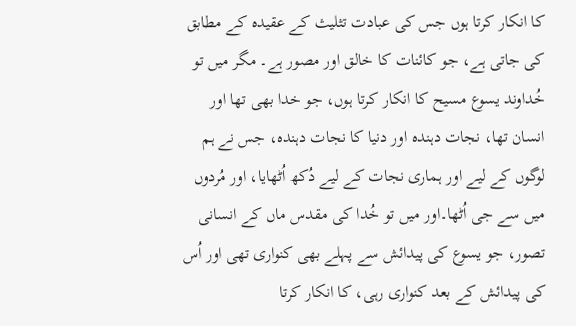کا انکار کرتا ہوں جس کی عبادت تثلیث کے عقیدہ کے مطابق کی جاتی ہے، جو کائنات کا خالق اور مصور ہے۔ مگر میں تو خُداوند یسوع مسیح کا انکار کرتا ہوں، جو خدا بھی تھا اور انسان تھا، نجات دہندہ اور دنیا کا نجات دہندہ، جس نے ہم لوگوں کے لیے اور ہماری نجات کے لیے دُکھ اُٹھایا، اور مُردوں میں سے جی اُٹھا۔اور میں تو خُدا کی مقدس ماں کے انسانی تصور، جو یسوع کی پیدائش سے پہلے بھی کنواری تھی اور اُس کی پیدائش کے بعد کنواری رہی، کا انکار کرتا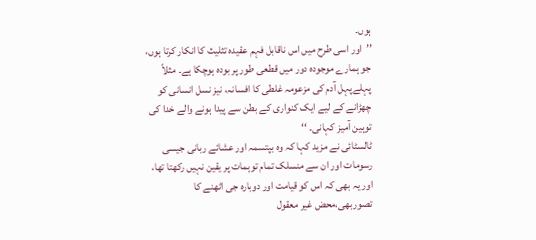ہوں۔
’’اور اسی طرح میں اس ناقابل فہم عقیدہ تثلیث کا انکار کرتا ہوں، جو ہمارے موجودہ دور میں قطعی طور پر بودہ ہوچکا ہے۔ مثلاً پہلےپہل آدم کی مزعومہ غلطی کا افسانہ، نیز نسل انسانی کو چھڑانے کے لیے ایک کنواری کے بطن سے پیدا ہونے والے خدا کی توہین آمیز کہانی۔ ‘‘
ٹالسٹائی نے مزید کہا کہ وہ بپتسمہ اور عشائے ربانی جیسی رسومات اور ان سے منسلک تمام توہمات پر یقین نہیں رکھتا تھا، اور یہ بھی کہ اس کو قیامت اور دوبارہ جی اٹھنے کا تصوربھی،محض غیر معقول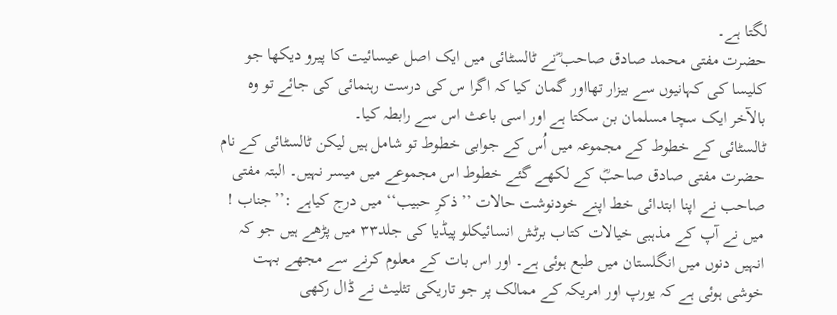لگتا ہے۔
حضرت مفتی محمد صادق صاحب ؓنے ٹالسٹائی میں ایک اصل عیسائیت کا پیرو دیکھا جو کلیسا کی کہانیوں سے بیزار تھااور گمان کیا کہ اگرا س کی درست رہنمائی کی جائے تو وہ بالآخر ایک سچا مسلمان بن سکتا ہے اور اسی باعث اس سے رابطہ کیا۔
ٹالسٹائی کے خطوط کے مجموعہ میں اُس کے جوابی خطوط تو شامل ہیں لیکن ٹالسٹائی کے نام حضرت مفتی صادق صاحبؓ کے لکھے گئے خطوط اس مجموعے میں میسر نہیں۔ البتہ مفتی صاحب نے اپنا ابتدائی خط اپنے خودنوشت حالات ’’ذکرِ حبیب‘‘ میں درج کیاہے :’’جناب !
میں نے آپ کے مذہبی خیالات کتاب برٹش انسائیکلو پیڈیا کی جلد۳۳ میں پڑھے ہیں جو کہ انہیں دنوں میں انگلستان میں طبع ہوئی ہے۔ اور اس بات کے معلوم کرنے سے مجھے بہت خوشی ہوئی ہے کہ یورپ اور امریکہ کے ممالک پر جو تاریکی تثلیث نے ڈال رکھی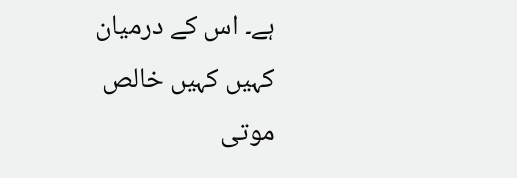ہے۔ اس کے درمیان کہیں کہیں خالص موتی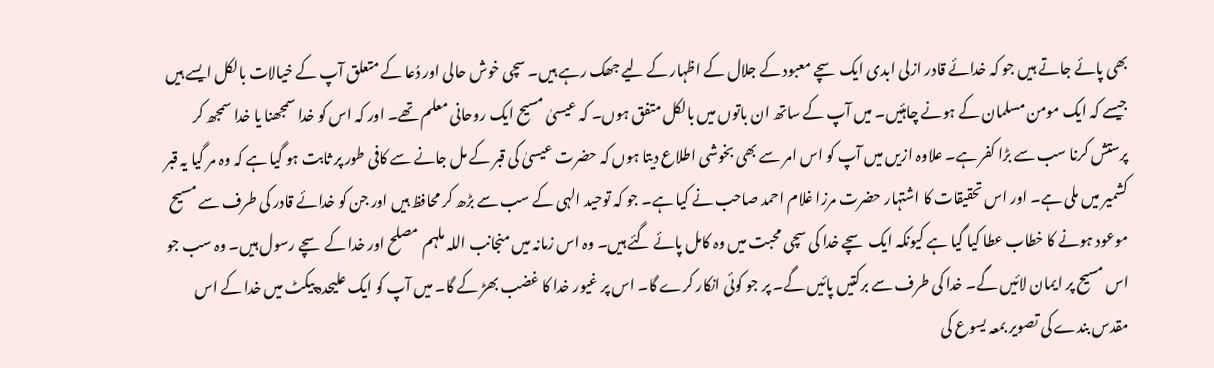بھی پائے جاتے ہیں جو کہ خدائے قادر ازلی ابدی ایک سچے معبود کے جلال کے اظہار کے لیے جھک رہے ہیں۔ سچی خوش حالی اور دُعا کے متعلق آپ کے خیالات بالکل ایسے ہیں جیسے کہ ایک مومن مسلمان کے ہونے چاہئیں۔ میں آپ کے ساتھ ان باتوں میں بالکل متفق ہوں۔ کہ عیسیٰ مسیح ایک روحانی معلم تھے۔ اور کہ اس کو خدا سمجھنا یا خدا سمجھ کر پرستش کرنا سب سے بڑا کفر ہے۔ علاوہ ازیں میں آپ کو اس امر سے بھی بخوشی اطلاع دیتا ہوں کہ حضرت عیسیٰ کی قبر کے مل جانے سے کافی طور پر ثابت ہو گیا ہے کہ وہ مر گیا یہ قبر کشمیر میں ملی ہے۔ اور اس تحقیقات کا اشتہار حضرت مرزا غلام احمد صاحب نے کیا ہے۔ جو کہ توحید الہی کے سب سے بڑھ کر محافظ ہیں اور جن کو خدائے قادر کی طرف سے مسیح موعود ہونے کا خطاب عطا کیا گیا ہے کیونکہ ایک سچے خدا کی سچی محبت میں وہ کامل پائے گئے ہیں۔ وہ اس زمانہ میں منجانب اللہ ملہم مصلح اور خدا کے سچے رسول ہیں۔ وہ سب جو اس مسیح پر ایمان لائیں گے۔ خدا کی طرف سے برکتیں پائیں گے۔ پر جو کوئی انکار کرے گا۔ اس پر غیور خدا کا غضب بھڑ کے گا۔ میں آپ کو ایک علیحدہ پیکٹ میں خدا کے اس مقدس بندے کی تصویر بمعہ یسوع کی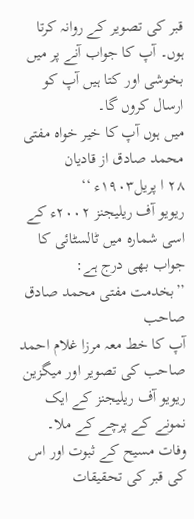قبر کی تصویر کے روانہ کرتا ہوں۔ آپ کا جواب آنے پر میں بخوشی اور کتا ہیں آپ کو ارسال کروں گا۔
میں ہوں آپ کا خیر خواہ مفتی محمد صادق از قادیان
۲۸ ا پریل۱۹۰۳ء ‘‘
ریویو آف ریلیجنز ۲۰۰۲ء کے اسی شمارہ میں ٹالسٹائی کا جواب بھی درج ہے:
’’بخدمت مفتی محمد صادق صاحب
آپ کا خط معہ مرزا غلام احمد صاحب کی تصویر اور میگزین ریویو آف ریلیجنز کے ایک نمونے کے پرچے کے ملا۔ وفات مسیح کے ثبوت اور اس کی قبر کی تحقیقات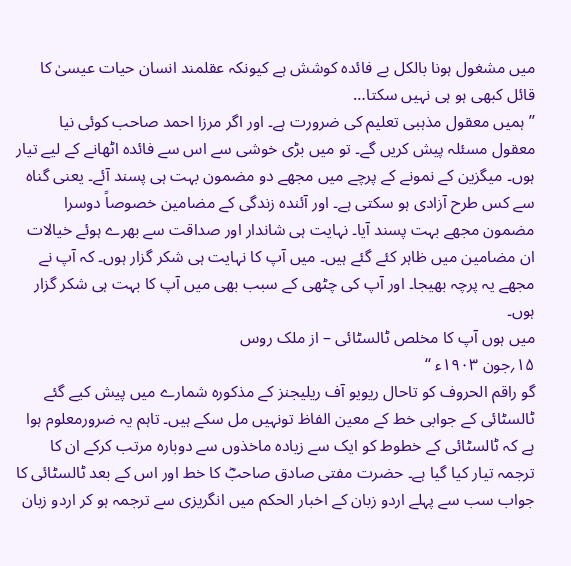میں مشغول ہونا بالکل بے فائدہ کوشش ہے کیونکہ عقلمند انسان حیات عیسیٰ کا قائل کبھی ہو ہی نہیں سکتا…
’’ہمیں معقول مذہبی تعلیم کی ضرورت ہے۔ اور اگر مرزا احمد صاحب کوئی نیا معقول مسئلہ پیش کریں گے۔ تو میں بڑی خوشی سے اس سے فائدہ اٹھانے کے لیے تیار ہوں۔ میگزین کے نمونے کے پرچے میں مجھے دو مضمون بہت ہی پسند آئے۔ یعنی گناہ سے کس طرح آزادی ہو سکتی ہے۔ اور آئندہ زندگی کے مضامین خصوصاً دوسرا مضمون مجھے بہت پسند آیا۔ نہایت ہی شاندار اور صداقت سے بھرے ہوئے خیالات ان مضامین میں ظاہر کئے گئے ہیں۔ میں آپ کا نہایت ہی شکر گزار ہوں۔ کہ آپ نے مجھے یہ پرچہ بھیجا۔ اور آپ کی چٹھی کے سبب بھی میں آپ کا بہت ہی شکر گزار ہوں۔
میں ہوں آپ کا مخلص ٹالسٹائی – از ملک روس
۱۵؍جون ۱۹۰۳ء ‘‘
گو راقم الحروف کو تاحال ریویو آف ریلیجنز کے مذکورہ شمارے میں پیش کیے گئے ٹالسٹائی کے جوابی خط کے معین الفاظ تونہیں مل سکے ہیں۔ تاہم یہ ضرورمعلوم ہوا ہے کہ ٹالسٹائی کے خطوط کو ایک سے زیادہ ماخذوں سے دوبارہ مرتب کرکے ان کا ترجمہ تیار کیا گیا ہے۔ حضرت مفتی صادق صاحبؓ کا خط اور اس کے بعد ٹالسٹائی کا جواب سب سے پہلے اردو زبان کے اخبار الحکم میں انگریزی سے ترجمہ ہو کر اردو زبان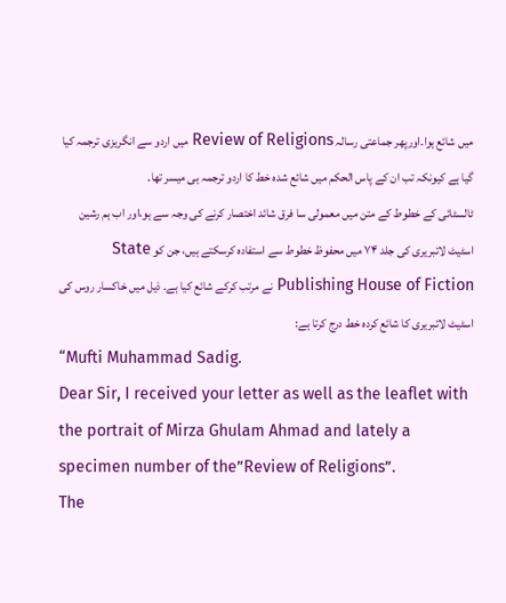میں شائع ہوا۔اورپھر جماعتی رسالہ Review of Religions میں اردو سے انگریزی ترجمہ کیا گیا ہے کیونکہ تب ان کے پاس الحکم میں شائع شدہ خط کا اردو ترجمہ ہی میسر تھا۔
ٹالسٹائی کے خطوط کے متن میں معمولی سا فرق شائد اختصار کرنے کی وجہ سے ہو،اور اب ہم رشین اسٹیٹ لائبریری کی جلد ۷۴ میں محفوظ خطوط سے استفادہ کرسکتے ہیں، جن کو State Publishing House of Fiction نے مرتب کرکے شائع کیا ہے۔ ذیل میں خاکسار روس کی اسٹیٹ لائبریری کا شائع کردہ خط درج کرتا ہے:
“Mufti Muhammad Sadig.
Dear Sir, I received your letter as well as the leaflet with the portrait of Mirza Ghulam Ahmad and lately a specimen number of the”Review of Religions”.
The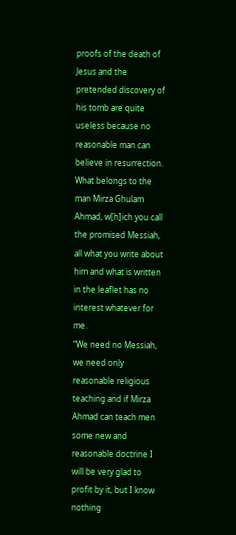proofs of the death of Jesus and the pretended discovery of his tomb are quite useless because no reasonable man can believe in resurrection. What belongs to the man Mirza Ghulam Ahmad, w[h]ich you call the promised Messiah, all what you write about him and what is written in the leaflet has no interest whatever for me.
“We need no Messiah, we need only reasonable religious teaching and if Mirza Ahmad can teach men some new and reasonable doctrine I will be very glad to profit by it, but I know nothing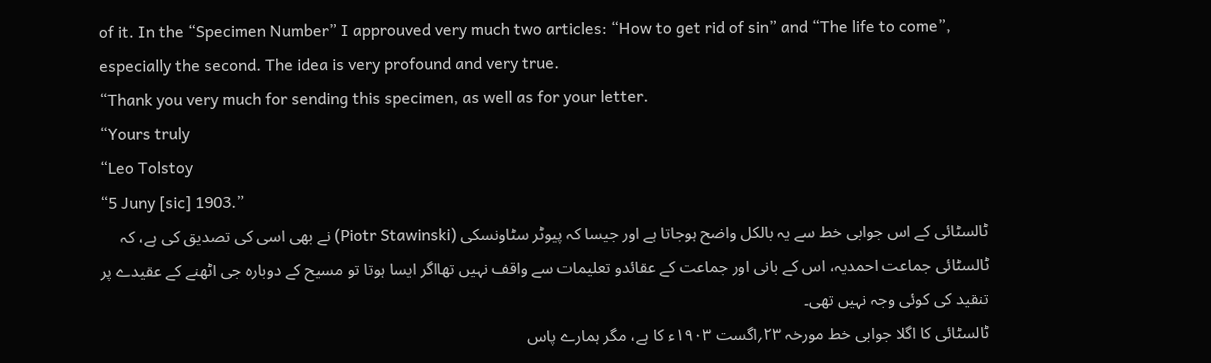of it. In the “Specimen Number” I approuved very much two articles: “How to get rid of sin” and “The life to come”, especially the second. The idea is very profound and very true.
“Thank you very much for sending this specimen, as well as for your letter.
“Yours truly
“Leo Tolstoy
“5 Juny [sic] 1903.”
ٹالسٹائی کے اس جوابی خط سے یہ بالکل واضح ہوجاتا ہے اور جیسا کہ پیوٹر سٹاونسکی (Piotr Stawinski) نے بھی اسی کی تصدیق کی ہے، کہ ٹالسٹائی جماعت احمدیہ، اس کے بانی اور جماعت کے عقائدو تعلیمات سے واقف نہیں تھااگر ایسا ہوتا تو مسیح کے دوبارہ جی اٹھنے کے عقیدے پر تنقید کی کوئی وجہ نہیں تھی۔
ٹالسٹائی کا اگلا جوابی خط مورخہ ۲۳؍اگست ۱۹۰۳ء کا ہے، مگر ہمارے پاس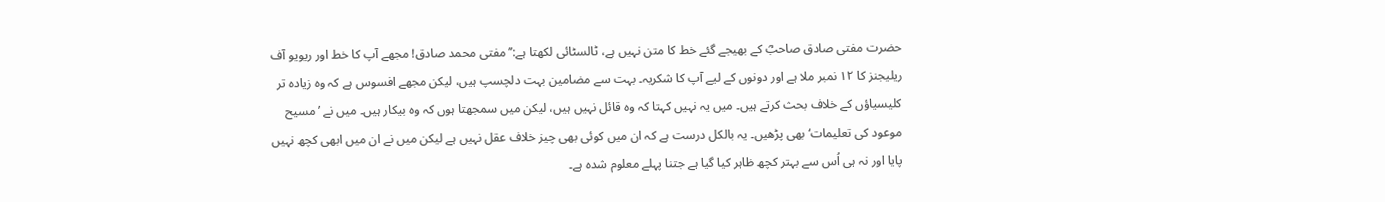حضرت مفتی صادق صاحبؓ کے بھیجے گئے خط کا متن نہیں ہے، ٹالسٹائی لکھتا ہے:’’مفتی محمد صادق! مجھے آپ کا خط اور ریویو آف ریلیجنز کا ۱۲ نمبر ملا ہے اور دونوں کے لیے آپ کا شکریہ۔ بہت سے مضامین بہت دلچسپ ہیں، لیکن مجھے افسوس ہے کہ وہ زیادہ تر کلیسیاؤں کے خلاف بحث کرتے ہیں۔ میں یہ نہیں کہتا کہ وہ قائل نہیں ہیں، لیکن میں سمجھتا ہوں کہ وہ بیکار ہیں۔ میں نے ’مسیح موعود کی تعلیمات‘ بھی پڑھیں۔ یہ بالکل درست ہے کہ ان میں کوئی بھی چیز خلاف عقل نہیں ہے لیکن میں نے ان میں ابھی کچھ نہیں پایا اور نہ ہی اُس سے بہتر کچھ ظاہر کیا گیا ہے جتنا پہلے معلوم شدہ ہے۔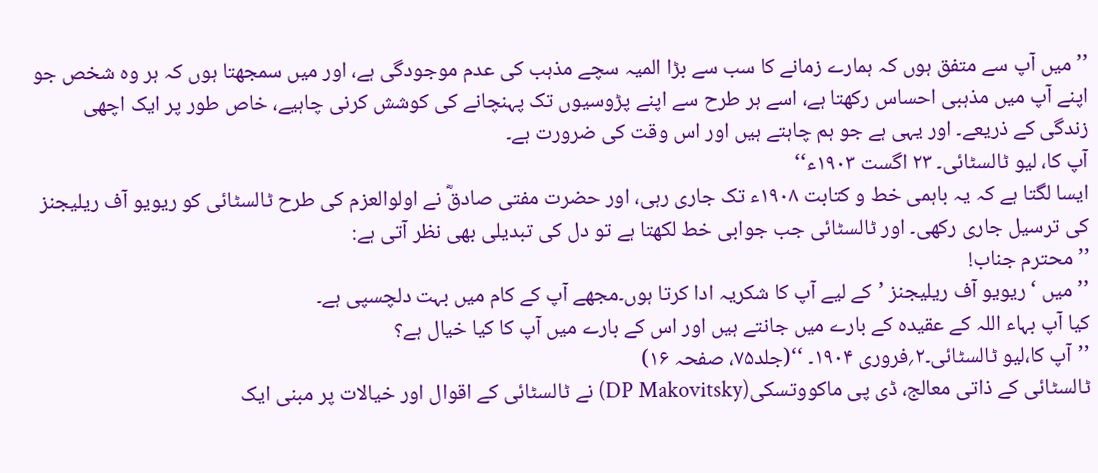’’میں آپ سے متفق ہوں کہ ہمارے زمانے کا سب سے بڑا المیہ سچے مذہب کی عدم موجودگی ہے، اور میں سمجھتا ہوں کہ ہر وہ شخص جو اپنے آپ میں مذہبی احساس رکھتا ہے، اسے ہر طرح سے اپنے پڑوسیوں تک پہنچانے کی کوشش کرنی چاہیے، خاص طور پر ایک اچھی زندگی کے ذریعے۔ اور یہی ہے جو ہم چاہتے ہیں اور اس وقت کی ضرورت ہے۔
آپ کا، لیو ٹالسٹائی۔ ۲۳ اگست ۱۹۰۳ء‘‘
ایسا لگتا ہے کہ یہ باہمی خط و کتابت ۱۹۰۸ء تک جاری رہی، اور حضرت مفتی صادقؓ نے اولوالعزم کی طرح ٹالسٹائی کو ریویو آف ریلیجنز کی ترسیل جاری رکھی۔ اور ٹالسٹائی جب جوابی خط لکھتا ہے تو دل کی تبدیلی بھی نظر آتی ہے:
’’محترم جناب!
’’میں ‘ریویو آف ریلیجنز ’کے لیے آپ کا شکریہ ادا کرتا ہوں۔مجھے آپ کے کام میں بہت دلچسپی ہے۔
کیا آپ بہاء اللہ کے عقیدہ کے بارے میں جانتے ہیں اور اس کے بارے میں آپ کا کیا خیال ہے؟
’’آپ کا،لیو ٹالسٹائی۔۲؍فروری ۱۹۰۴۔ ‘‘(جلد۷۵، صفحہ ۱۶)
ٹالسٹائی کے ذاتی معالج، ڈی پی ماکووتسکی(DP Makovitsky) نے ٹالسٹائی کے اقوال اور خیالات پر مبنی ایک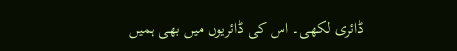ڈائری لکھی۔ اس کی ڈائریوں میں بھی ہمیں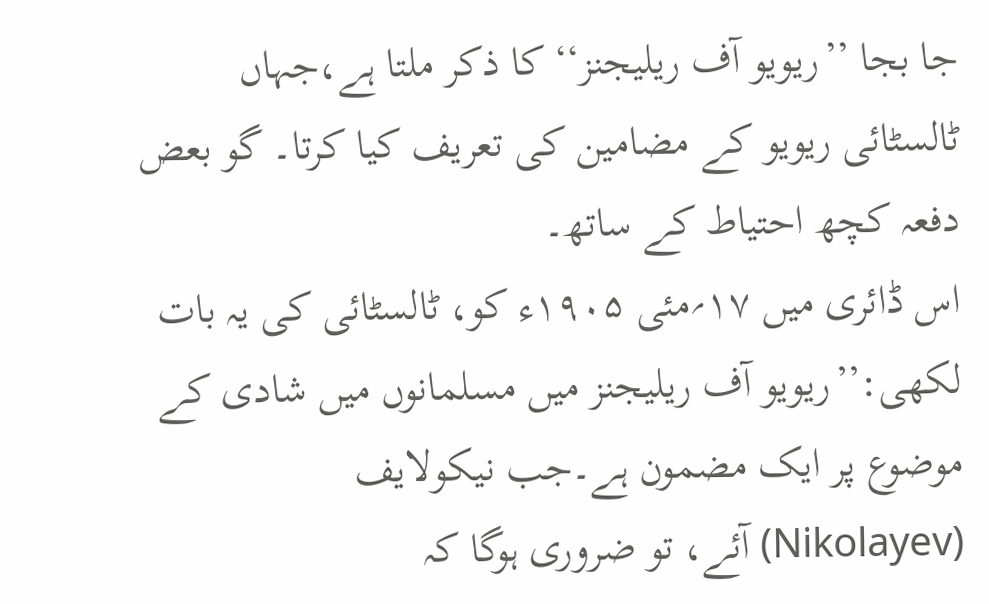جا بجا ’’ریویو آف ریلیجنز‘‘ کا ذکر ملتا ہے،جہاں ٹالسٹائی ریویو کے مضامین کی تعریف کیا کرتا۔ گو بعض دفعہ کچھ احتیاط کے ساتھ۔
اس ڈائری میں ۱۷؍مئی ۱۹۰۵ء کو، ٹالسٹائی کی یہ بات لکھی:’’ریویو آف ریلیجنز میں مسلمانوں میں شادی کے موضوع پر ایک مضمون ہے۔جب نیکولایف (Nikolayev) آئے، تو ضروری ہوگا کہ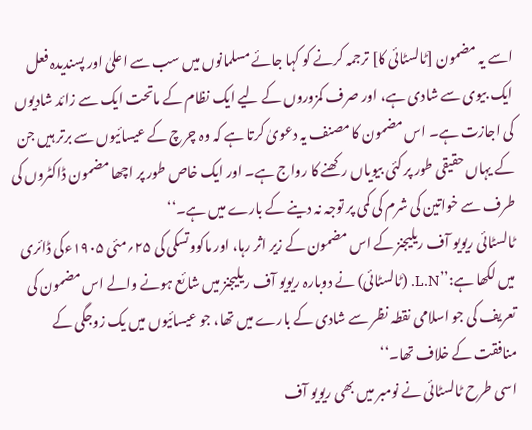اسے یہ مضمون [ٹالسٹائی کا] ترجمہ کرنے کو کہا جائے مسلمانوں میں سب سے اعلیٰ اور پسندیدہ فعل ایک بیوی سے شادی ہے، اور صرف کمزوروں کے لیے ایک نظام کے ماتحت ایک سے زائد شادیوں کی اجازت ہے۔ اس مضمون کا مصنف یہ دعویٰ کرتا ہے کہ وہ چرچ کے عیسائیوں سے برتر ہیں جن کے یہاں حقیقی طور پر کئی بیویاں رکھنے کا رواج ہے۔ اور ایک خاص طور پر اچھا مضمون ڈاکٹروں کی طرف سے خواتین کی شرم کی کمی پر توجہ نہ دینے کے بارے میں ہے۔‘‘
ٹالسٹائی ریویو آف ریلیجنز کے اس مضمون کے زیر اثر رہا، اور ماکووتسکی کی ۲۵؍مئی ۱۹۰۵ءکی ڈائری میں لکھا ہے:’’L.N. (ٹالسٹائی) نے دوبارہ ریویو آف ریلیجنز میں شائع ہونے والے اس مضمون کی تعریف کی جو اسلامی نقطہ نظر سے شادی کے بارے میں تھا، جو عیسائیوں میں یک زوجگی کے منافقت کے خلاف تھا۔‘‘
اسی طرح ٹالسٹائی نے نومبر میں بھی ریویو آف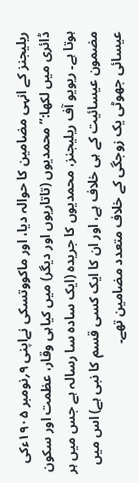ریلیجنز کے انہی مضامین کا حوالہ دیا، اور ماکووتسکی نےاپنی ۹؍نومبر ۱۹۰۵ءکی ڈائری میں لکھا:’’محمدیوں (تاتاریوں اور دیگر) میں کیاہی وقار، عظمت اور سکون ہوتا ہے۔ ریویو آف ریلیجنز، محمدیوں کا جریدہ (ایک سادہ سا رسالہ ہے جس میں ہر مضمون عیسائیت کے ہی خلاف ہے، اور ان کا ایک کسی قسم کا نبی ہے) اس میں عیسائی جھوٹی یک زوجگی کے خلاف متعدد مضامین تھے۔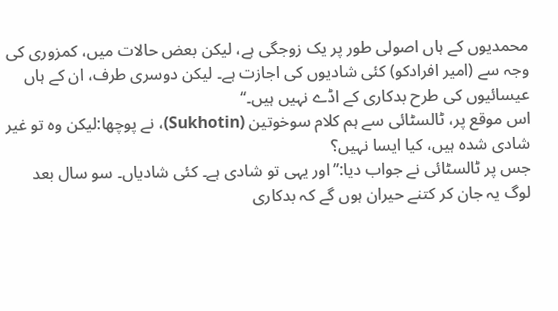محمدیوں کے ہاں اصولی طور پر یک زوجگی ہے، لیکن بعض حالات میں، کمزوری کی وجہ سے (امیر افرادکو) کئی شادیوں کی اجازت ہے۔ لیکن دوسری طرف، ان کے ہاں عیسائیوں کی طرح بدکاری کے اڈے نہیں ہیں۔‘‘
اس موقع پر، ٹالسٹائی سے ہم کلام سوخوتین (Sukhotin)، نے پوچھا:لیکن وہ تو غیر شادی شدہ ہیں، کیا ایسا نہیں؟
جس پر ٹالسٹائی نے جواب دیا:’’اور یہی تو شادی ہے۔ کئی شادیاں۔ سو سال بعد لوگ یہ جان کر کتنے حیران ہوں گے کہ بدکاری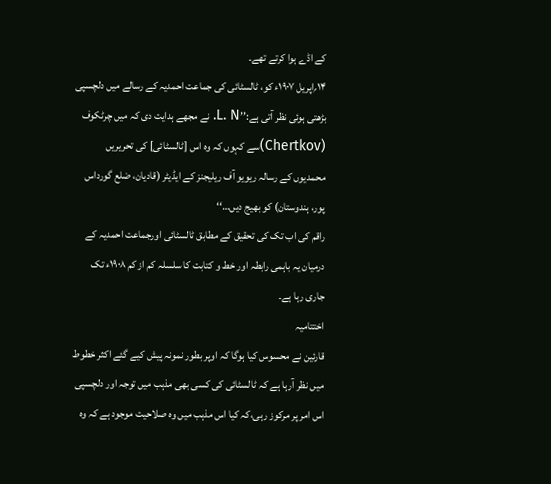کے اڈے ہوا کرتے تھے۔
۱۴؍اپریل ۱۹۰۷ء کو، ٹالسٹائی کی جماعت احمدیہ کے رسالے میں دلچسپی بڑھتی ہوئی نظر آتی ہے:’’L. N. نے مجھے ہدایت دی کہ میں چرٹکوف (Chertkov)سے کہوں کہ وہ اس [ٹالسٹائی] کی تحریریں محمدیوں کے رسالہ ریویو آف ریلیجنز کے ایڈیٹر (قادیان، ضلع گورداس پور، ہندوستان) کو بھیج دیں…‘‘
راقم کی اب تک کی تحقیق کے مطابق ٹالسٹائی اورجماعت احمدیہ کے درمیان یہ باہمی رابطہ اور خط و کتابت کا سلسلہ کم از کم ۱۹۰۸ء تک جاری رہا ہے۔
اختتامیہ
قارئین نے محسوس کیا ہوگا کہ اوپر بطور نمونہ پیش کیے گئے اکثر خطوط میں نظر آرہا ہے کہ ٹالسٹائی کی کسی بھی مذہب میں توجہ اور دلچسپی اس امر پر مرکوز رہی،کہ کیا اس مذہب میں وہ صلاحیت موجود ہے کہ وہ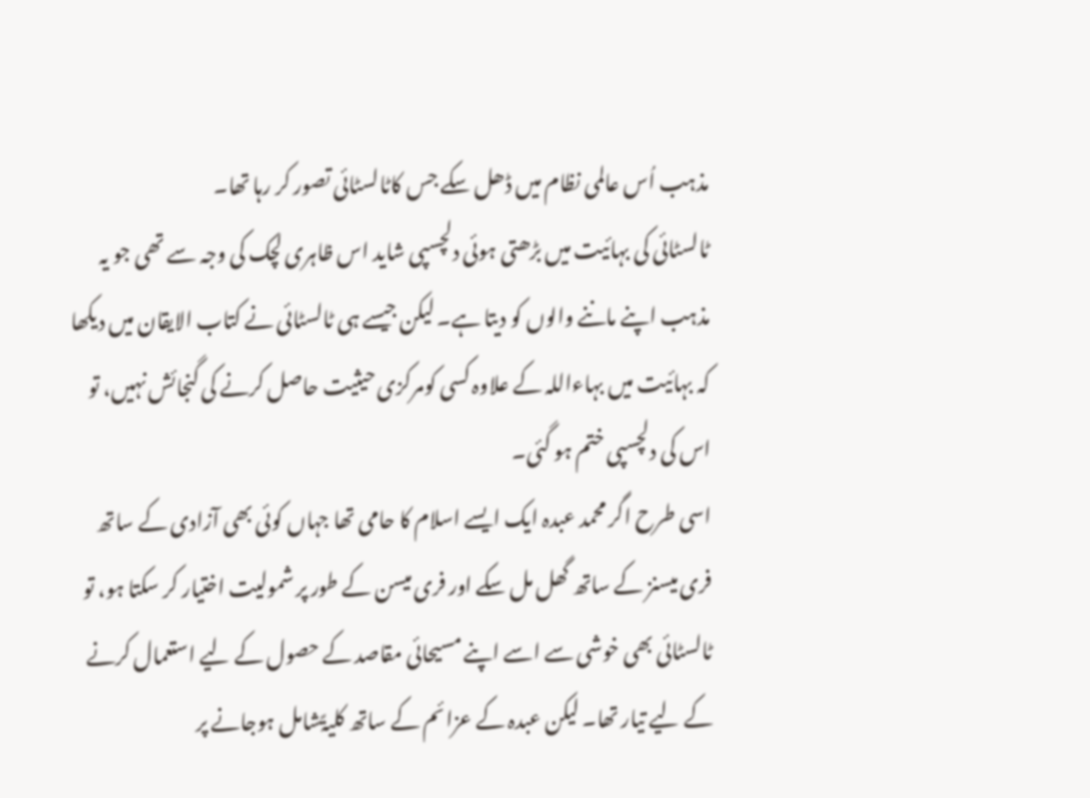مذہب اُس عالمی نظام میں ڈھل سکے جس کاٹالسٹائی تصور کر رہا تھا۔
ٹالسٹائی کی بہائیت میں بڑھتی ہوئی دلچسپی شاید اس ظاہری لچک کی وجہ سے تھی جو یہ مذہب اپنے ماننے والوں کو دیتا ہے۔ لیکن جیسے ہی ٹالسٹائی نے کتاب الایقان میں دیکھا کہ بہائیت میں بہاءاللہ کے علاوہ کسی کومرکزی حیثیت حاصل کرنے کی گنجائش نہیں، تو اس کی دلچسپی ختم ہو گئی۔
اسی طرح اگر محمد عبدہ ایک ایسے اسلام کا حامی تھا جہاں کوئی بھی آزادی کے ساتھ فری میسنز کے ساتھ گھل مل سکے اور فری میسن کے طور پر شمولیت اختیار کر سکتا ہو، تو ٹالسٹائی بھی خوشی سے اسے اپنے مسیحائی مقاصد کے حصول کے لیے استعمال کرنے کے لیے تیار تھا۔ لیکن عبدہ کے عزائم کے ساتھ کلیۃًشامل ہوجانے پر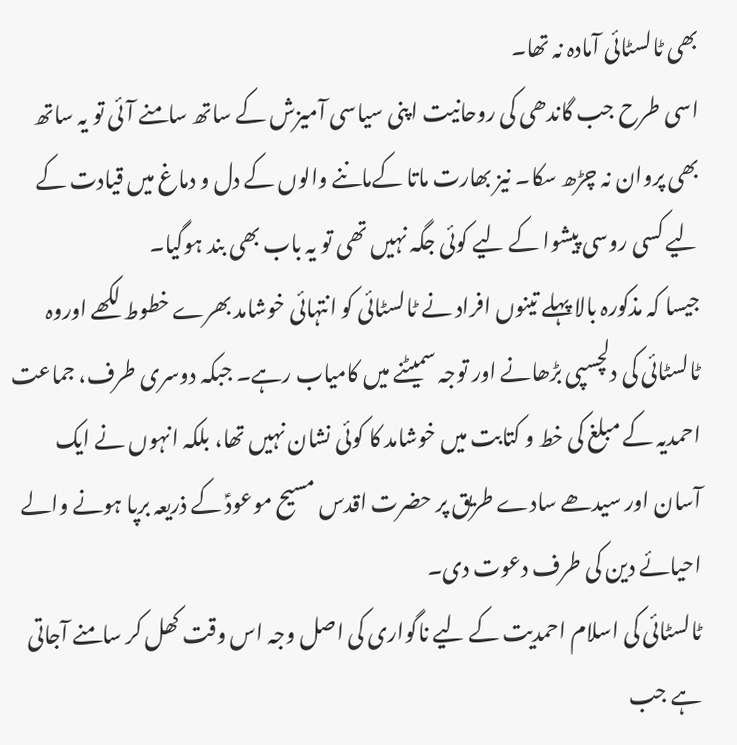بھی ٹالسٹائی آمادہ نہ تھا۔
اسی طرح جب گاندھی کی روحانیت اپنی سیاسی آمیزش کے ساتھ سامنے آئی تو یہ ساتھ بھی پروان نہ چڑھ سکا۔ نیز بھارت ماتا کےماننے والوں کے دل و دماغ میں قیادت کے لیے کسی روسی پیشوا کے لیے کوئی جگہ نہیں تھی تو یہ باب بھی بند ہوگیا۔
جیسا کہ مذکورہ بالا پہلے تینوں افراد نے ٹالسٹائی کو انتہائی خوشامد بھرے خطوط لکھے اوروہ ٹالسٹائی کی دلچسپی بڑھانے اور توجہ سمیٹنے میں کامیاب رہے۔ جبکہ دوسری طرف، جماعت احمدیہ کے مبلغ کی خط و کتابت میں خوشامد کا کوئی نشان نہیں تھا، بلکہ انہوں نے ایک آسان اور سیدھے سادے طریق پر حضرت اقدس مسیح موعودؑ کے ذریعہ برپا ہونے والے احیائے دین کی طرف دعوت دی۔
ٹالسٹائی کی اسلام احمدیت کے لیے ناگواری کی اصل وجہ اس وقت کھل کر سامنے آجاتی ہے جب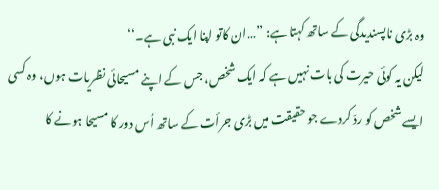وہ بڑی ناپسندیدگی کے ساتھ کہتا ہے: ’’…ان کاتو اپنا ایک نبی ہے۔‘‘
لیکن یہ کوئی حیرت کی بات نہیں ہے کہ ایک شخص، جس کے اپنے مسیحائی نظریات ہوں، وہ کسی ایسے شخص کو ردّ کردے جو حقیقت میں بڑی جرأت کے ساتھ اُس دور کا مسیحا ہونے کا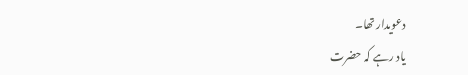دعویدار تھا۔
یاد رہے کہ حضرت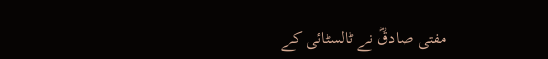مفتی صادقؓ نے ٹالسٹائی کے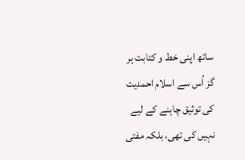ساتھ اپنی خط و کتابت ہر گز اُس سے اسلام احمدیت کی توثیق چاہنے کے لیے نہیں کی تھی، بلکہ مفتی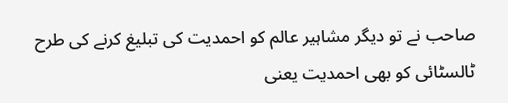صاحب نے تو دیگر مشاہیر عالم کو احمدیت کی تبلیغ کرنے کی طرح ٹالسٹائی کو بھی احمدیت یعنی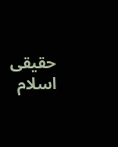حقیقی اسلام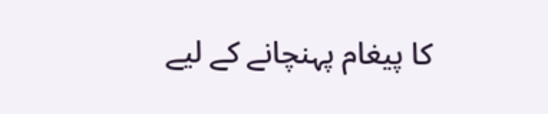کا پیغام پہنچانے کے لیے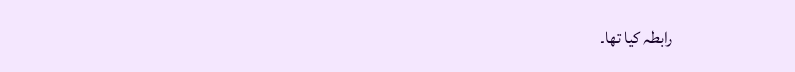رابطہ کیا تھا۔